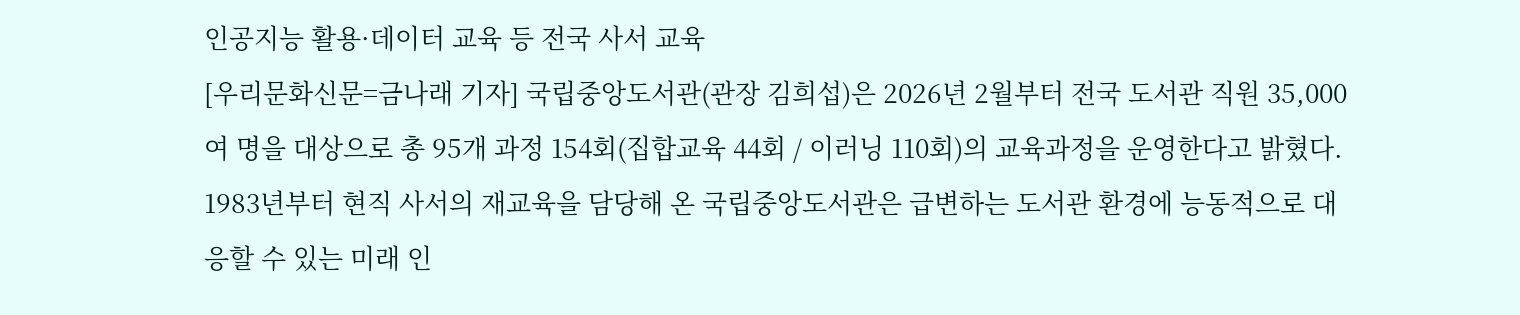인공지능 활용·데이터 교육 등 전국 사서 교육
[우리문화신문=금나래 기자] 국립중앙도서관(관장 김희섭)은 2026년 2월부터 전국 도서관 직원 35,000여 명을 대상으로 총 95개 과정 154회(집합교육 44회 / 이러닝 110회)의 교육과정을 운영한다고 밝혔다. 1983년부터 현직 사서의 재교육을 담당해 온 국립중앙도서관은 급변하는 도서관 환경에 능동적으로 대응할 수 있는 미래 인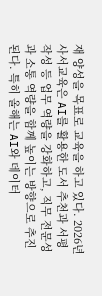재 양성을 목표로 교육을 하고 있다. 2026년 사서교육은 AI를 활용한 도서 추천과 서평 작성 등 업무 역량을 강화하고, 직무 전문성과 소통 역량을 함께 높이는 방향으로 추진된다. 특히 올해는 AI와 데이터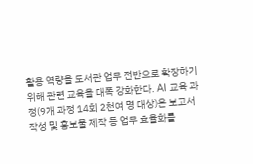활용 역량을 도서관 업무 전반으로 확장하기 위해 관련 교육을 대폭 강화한다. AI 교육 과정(9개 과정 14회 2천여 명 대상)은 보고서 작성 및 홍보물 제작 등 업무 효율화를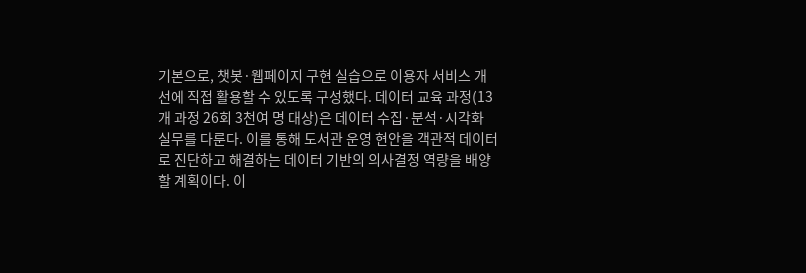기본으로, 챗봇·웹페이지 구현 실습으로 이용자 서비스 개선에 직접 활용할 수 있도록 구성했다. 데이터 교육 과정(13개 과정 26회 3천여 명 대상)은 데이터 수집·분석·시각화 실무를 다룬다. 이를 통해 도서관 운영 현안을 객관적 데이터로 진단하고 해결하는 데이터 기반의 의사결정 역량을 배양할 계획이다. 이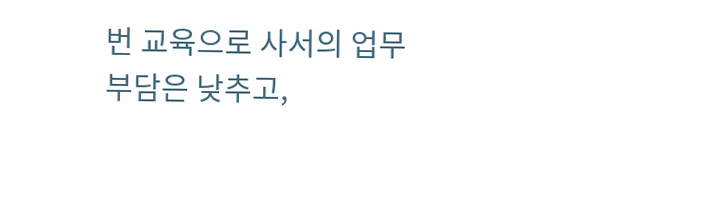번 교육으로 사서의 업무 부담은 낮추고,